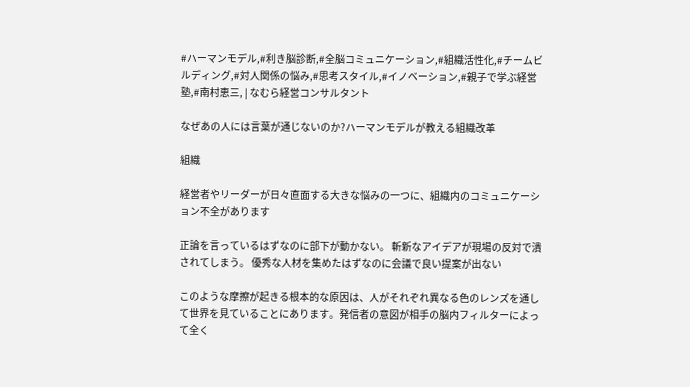#ハーマンモデル,#利き脳診断,#全脳コミュニケーション,#組織活性化,#チームビルディング,#対人関係の悩み,#思考スタイル,#イノベーション,#親子で学ぶ経営塾,#南村恵三, | なむら経営コンサルタント

なぜあの人には言葉が通じないのか?ハーマンモデルが教える組織改革

組織

経営者やリーダーが日々直面する大きな悩みの一つに、組織内のコミュニケーション不全があります

正論を言っているはずなのに部下が動かない。 斬新なアイデアが現場の反対で潰されてしまう。 優秀な人材を集めたはずなのに会議で良い提案が出ない

このような摩擦が起きる根本的な原因は、人がそれぞれ異なる色のレンズを通して世界を見ていることにあります。発信者の意図が相手の脳内フィルターによって全く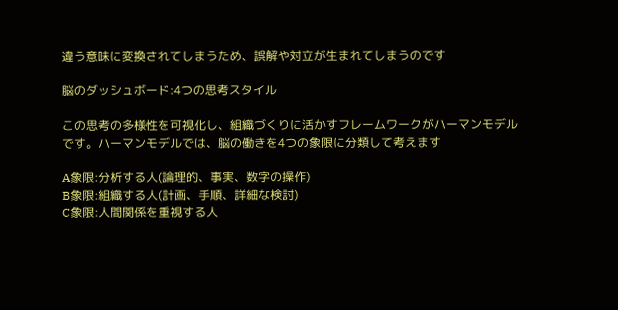違う意味に変換されてしまうため、誤解や対立が生まれてしまうのです

脳のダッシュボード:4つの思考スタイル

この思考の多様性を可視化し、組織づくりに活かすフレームワークがハーマンモデルです。ハーマンモデルでは、脳の働きを4つの象限に分類して考えます

A象限:分析する人(論理的、事実、数字の操作)
B象限:組織する人(計画、手順、詳細な検討)
C象限:人間関係を重視する人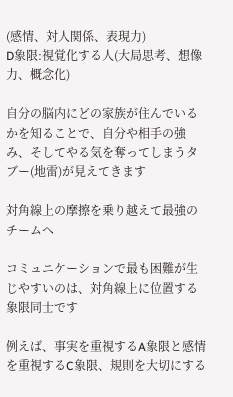(感情、対人関係、表現力)
D象限:視覚化する人(大局思考、想像力、概念化)

自分の脳内にどの家族が住んでいるかを知ることで、自分や相手の強み、そしてやる気を奪ってしまうタブー(地雷)が見えてきます

対角線上の摩擦を乗り越えて最強のチームへ

コミュニケーションで最も困難が生じやすいのは、対角線上に位置する象限同士です

例えば、事実を重視するA象限と感情を重視するC象限、規則を大切にする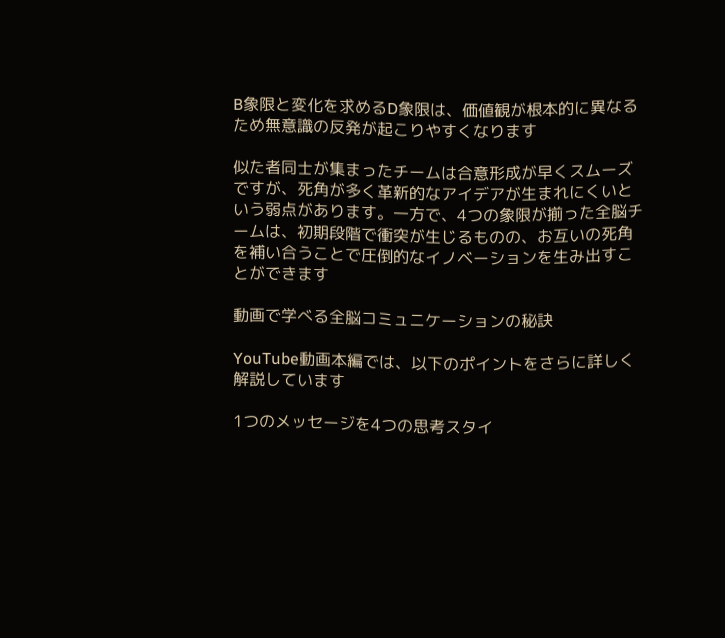B象限と変化を求めるD象限は、価値観が根本的に異なるため無意識の反発が起こりやすくなります

似た者同士が集まったチームは合意形成が早くスムーズですが、死角が多く革新的なアイデアが生まれにくいという弱点があります。一方で、4つの象限が揃った全脳チームは、初期段階で衝突が生じるものの、お互いの死角を補い合うことで圧倒的なイノベーションを生み出すことができます

動画で学べる全脳コミュニケーションの秘訣

YouTube動画本編では、以下のポイントをさらに詳しく解説しています

1つのメッセージを4つの思考スタイ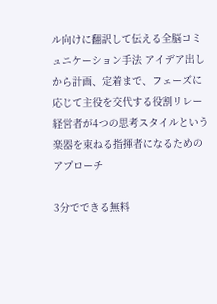ル向けに翻訳して伝える全脳コミュニケーション手法 アイデア出しから計画、定着まで、フェーズに応じて主役を交代する役割リレー 経営者が4つの思考スタイルという楽器を束ねる指揮者になるためのアプローチ

3分でできる無料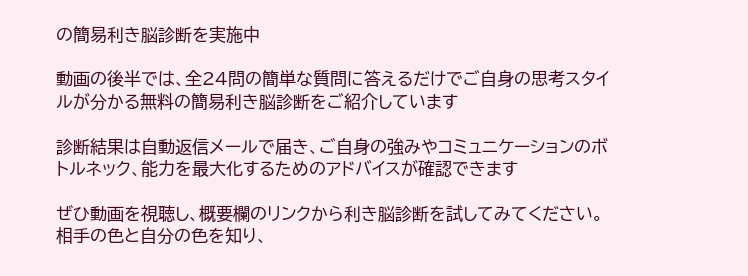の簡易利き脳診断を実施中

動画の後半では、全24問の簡単な質問に答えるだけでご自身の思考スタイルが分かる無料の簡易利き脳診断をご紹介しています

診断結果は自動返信メールで届き、ご自身の強みやコミュニケーションのボトルネック、能力を最大化するためのアドバイスが確認できます

ぜひ動画を視聴し、概要欄のリンクから利き脳診断を試してみてください。相手の色と自分の色を知り、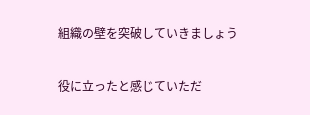組織の壁を突破していきましょう

役に立ったと感じていただ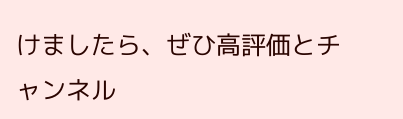けましたら、ぜひ高評価とチャンネル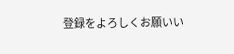登録をよろしくお願いい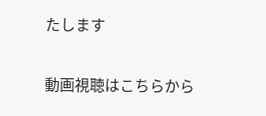たします

動画視聴はこちらから